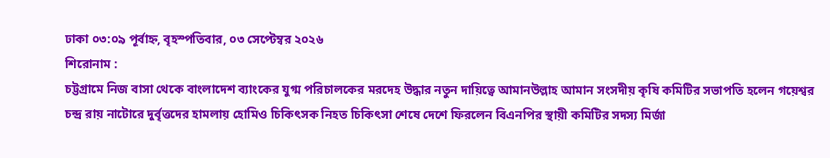ঢাকা ০৩:০৯ পূর্বাহ্ন, বৃহস্পতিবার, ০৩ সেপ্টেম্বর ২০২৬
শিরোনাম :
চট্টগ্রামে নিজ বাসা থেকে বাংলাদেশ ব্যাংকের যুগ্ম পরিচালকের মরদেহ উদ্ধার নতুন দায়িত্বে আমানউল্লাহ আমান সংসদীয় কৃষি কমিটির সভাপতি হলেন গয়েশ্বর চন্দ্র রায় নাটোরে দুর্বৃত্তদের হামলায় হোমিও চিকিৎসক নিহত চিকিৎসা শেষে দেশে ফিরলেন বিএনপির স্থায়ী কমিটির সদস্য মির্জা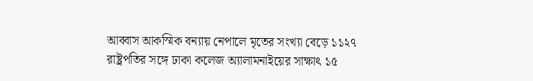আব্বাস আকস্মিক বন্যায় নেপালে মৃতের সংখ্যা বেড়ে ১১২৭ রাষ্ট্রপতির সঙ্গে ঢাকা কলেজ অ্যালামনাইয়ের সাক্ষাৎ ১৫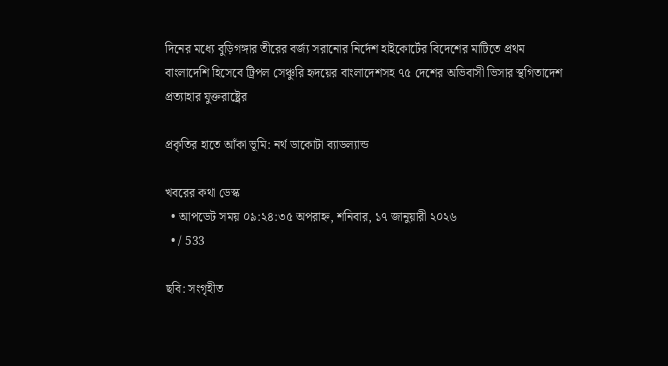দিনের মধ্যে বুড়িগঙ্গার তীরের বর্জ্য সরানোর নির্দেশ হাইকোর্টের বিদেশের মাটিতে প্রথম বাংলাদেশি হিসেবে ট্রিপল সেঞ্চুরি হৃদয়ের বাংলাদেশসহ ৭৫ দেশের অভিবাসী ভিসার স্থগিতাদেশ প্রত্যাহার যুক্তরাষ্ট্রের

প্রকৃতির হাতে আঁকা ভূমি: নর্থ ডাকোটা ব্যাডল্যান্ড

খবরের কথা ডেস্ক
  • আপডেট সময় ০৯:২৪:৩৫ অপরাহ্ন, শনিবার, ১৭ জানুয়ারী ২০২৬
  • / 533

ছবি: সংগৃহীত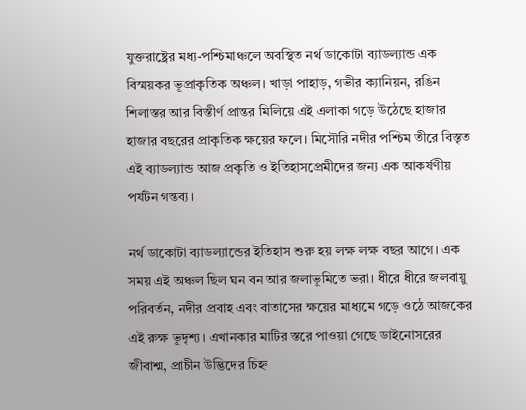যুক্তরাষ্ট্রের মধ্য-পশ্চিমাঞ্চলে অবস্থিত নর্থ ডাকোটা ব্যাডল্যান্ড এক বিস্ময়কর ভূপ্রাকৃতিক অঞ্চল। খাড়া পাহাড়, গভীর ক্যানিয়ন, রঙিন শিলাস্তর আর বিস্তীর্ণ প্রান্তর মিলিয়ে এই এলাকা গড়ে উঠেছে হাজার হাজার বছরের প্রাকৃতিক ক্ষয়ের ফলে। মিসৌরি নদীর পশ্চিম তীরে বিস্তৃত এই ব্যাডল্যান্ড আজ প্রকৃতি ও ইতিহাসপ্রেমীদের জন্য এক আকর্ষণীয় পর্যটন গন্তব্য।

নর্থ ডাকোটা ব্যাডল্যান্ডের ইতিহাস শুরু হয় লক্ষ লক্ষ বছর আগে। এক সময় এই অঞ্চল ছিল ঘন বন আর জলাভূমিতে ভরা। ধীরে ধীরে জলবায়ু পরিবর্তন, নদীর প্রবাহ এবং বাতাসের ক্ষয়ের মাধ্যমে গড়ে ওঠে আজকের এই রুক্ষ ভূদৃশ্য। এখানকার মাটির স্তরে পাওয়া গেছে ডাইনোসরের জীবাশ্ম, প্রাচীন উদ্ভিদের চিহ্ন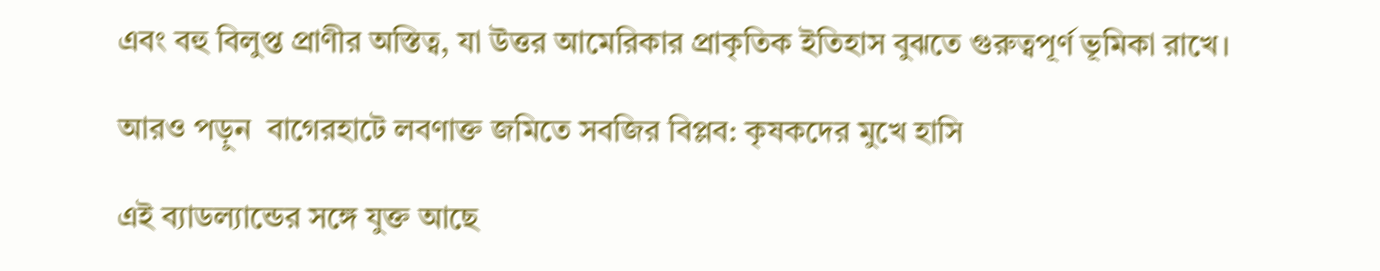এবং বহু বিলুপ্ত প্রাণীর অস্তিত্ব, যা উত্তর আমেরিকার প্রাকৃতিক ইতিহাস বুঝতে গুরুত্বপূর্ণ ভূমিকা রাখে।

আরও পড়ুন  বাগেরহাটে লবণাক্ত জমিতে সবজির বিপ্লব: কৃষকদের মুখে হাসি

এই ব্যাডল্যান্ডের সঙ্গে যুক্ত আছে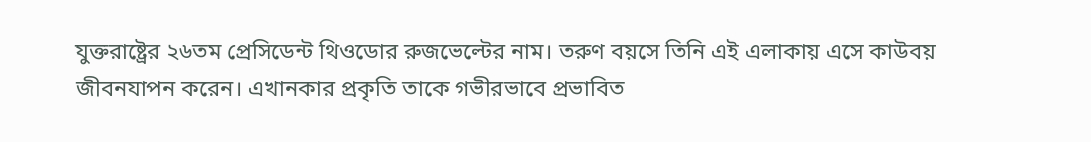যুক্তরাষ্ট্রের ২৬তম প্রেসিডেন্ট থিওডোর রুজভেল্টের নাম। তরুণ বয়সে তিনি এই এলাকায় এসে কাউবয় জীবনযাপন করেন। এখানকার প্রকৃতি তাকে গভীরভাবে প্রভাবিত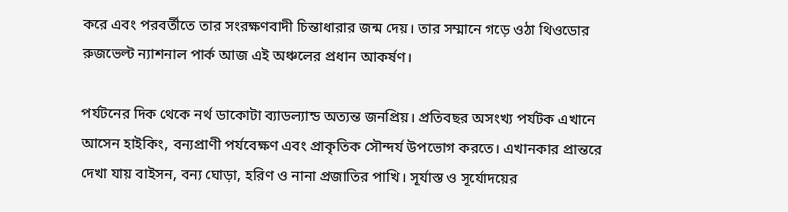করে এবং পরবর্তীতে তার সংরক্ষণবাদী চিন্তাধারার জন্ম দেয়। তার সম্মানে গড়ে ওঠা থিওডোর রুজভেল্ট ন্যাশনাল পার্ক আজ এই অঞ্চলের প্রধান আকর্ষণ।

পর্যটনের দিক থেকে নর্থ ডাকোটা ব্যাডল্যান্ড অত্যন্ত জনপ্রিয়। প্রতিবছর অসংখ্য পর্যটক এখানে আসেন হাইকিং, বন্যপ্রাণী পর্যবেক্ষণ এবং প্রাকৃতিক সৌন্দর্য উপভোগ করতে। এখানকার প্রান্তরে দেখা যায় বাইসন, বন্য ঘোড়া, হরিণ ও নানা প্রজাতির পাখি। সূর্যাস্ত ও সূর্যোদয়ের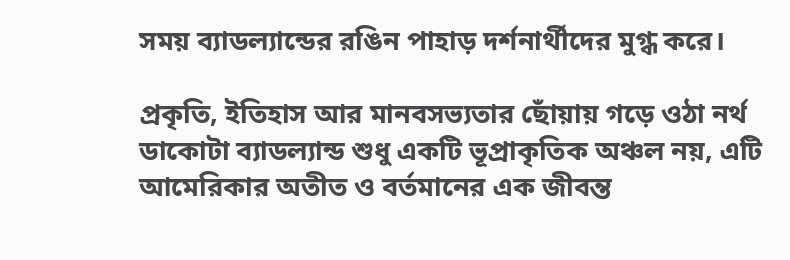সময় ব্যাডল্যান্ডের রঙিন পাহাড় দর্শনার্থীদের মুগ্ধ করে।

প্রকৃতি, ইতিহাস আর মানবসভ্যতার ছোঁয়ায় গড়ে ওঠা নর্থ ডাকোটা ব্যাডল্যান্ড শুধু একটি ভূপ্রাকৃতিক অঞ্চল নয়, এটি আমেরিকার অতীত ও বর্তমানের এক জীবন্ত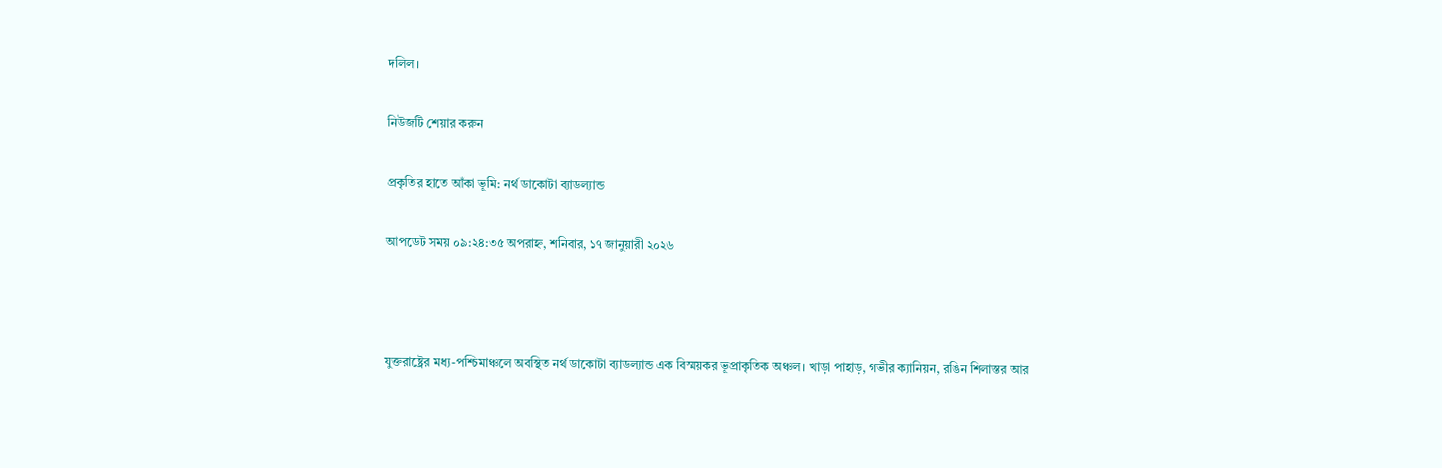দলিল।

নিউজটি শেয়ার করুন

প্রকৃতির হাতে আঁকা ভূমি: নর্থ ডাকোটা ব্যাডল্যান্ড

আপডেট সময় ০৯:২৪:৩৫ অপরাহ্ন, শনিবার, ১৭ জানুয়ারী ২০২৬



যুক্তরাষ্ট্রের মধ্য-পশ্চিমাঞ্চলে অবস্থিত নর্থ ডাকোটা ব্যাডল্যান্ড এক বিস্ময়কর ভূপ্রাকৃতিক অঞ্চল। খাড়া পাহাড়, গভীর ক্যানিয়ন, রঙিন শিলাস্তর আর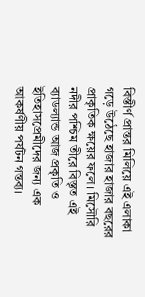বিস্তীর্ণ প্রান্তর মিলিয়ে এই এলাকা গড়ে উঠেছে হাজার হাজার বছরের প্রাকৃতিক ক্ষয়ের ফলে। মিসৌরি নদীর পশ্চিম তীরে বিস্তৃত এই ব্যাডল্যান্ড আজ প্রকৃতি ও ইতিহাসপ্রেমীদের জন্য এক আকর্ষণীয় পর্যটন গন্তব্য।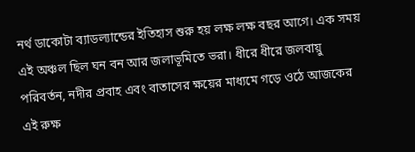নর্থ ডাকোটা ব্যাডল্যান্ডের ইতিহাস শুরু হয় লক্ষ লক্ষ বছর আগে। এক সময় এই অঞ্চল ছিল ঘন বন আর জলাভূমিতে ভরা। ধীরে ধীরে জলবায়ু পরিবর্তন, নদীর প্রবাহ এবং বাতাসের ক্ষয়ের মাধ্যমে গড়ে ওঠে আজকের এই রুক্ষ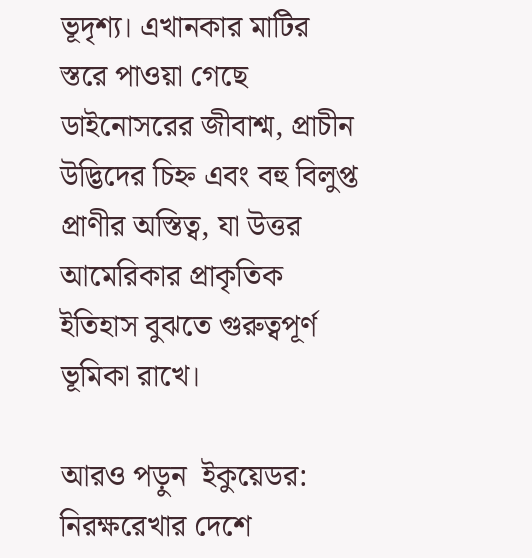ভূদৃশ্য। এখানকার মাটির স্তরে পাওয়া গেছে ডাইনোসরের জীবাশ্ম, প্রাচীন উদ্ভিদের চিহ্ন এবং বহু বিলুপ্ত প্রাণীর অস্তিত্ব, যা উত্তর আমেরিকার প্রাকৃতিক ইতিহাস বুঝতে গুরুত্বপূর্ণ ভূমিকা রাখে।

আরও পড়ুন  ইকুয়েডর: নিরক্ষরেখার দেশে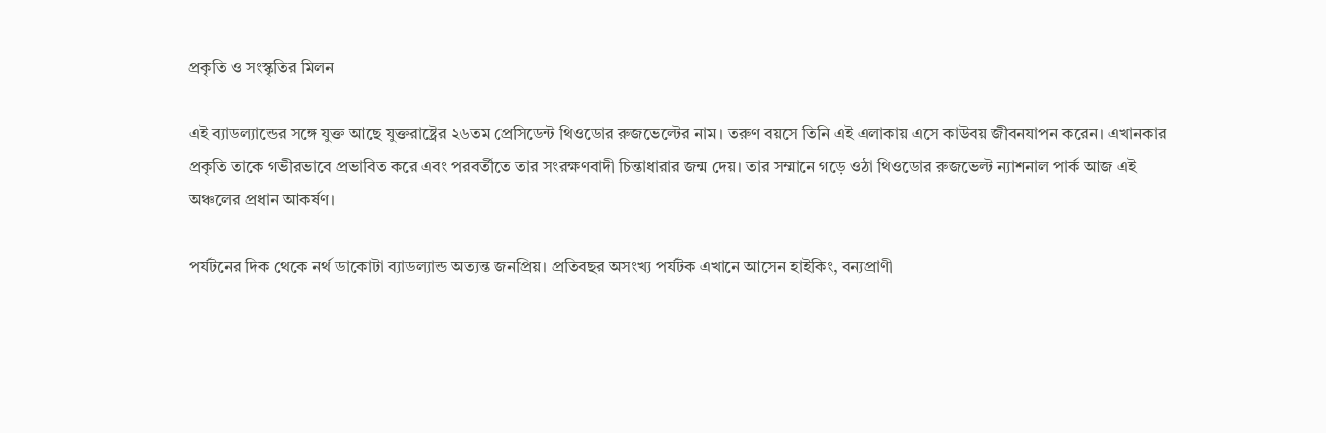প্রকৃতি ও সংস্কৃতির মিলন

এই ব্যাডল্যান্ডের সঙ্গে যুক্ত আছে যুক্তরাষ্ট্রের ২৬তম প্রেসিডেন্ট থিওডোর রুজভেল্টের নাম। তরুণ বয়সে তিনি এই এলাকায় এসে কাউবয় জীবনযাপন করেন। এখানকার প্রকৃতি তাকে গভীরভাবে প্রভাবিত করে এবং পরবর্তীতে তার সংরক্ষণবাদী চিন্তাধারার জন্ম দেয়। তার সম্মানে গড়ে ওঠা থিওডোর রুজভেল্ট ন্যাশনাল পার্ক আজ এই অঞ্চলের প্রধান আকর্ষণ।

পর্যটনের দিক থেকে নর্থ ডাকোটা ব্যাডল্যান্ড অত্যন্ত জনপ্রিয়। প্রতিবছর অসংখ্য পর্যটক এখানে আসেন হাইকিং, বন্যপ্রাণী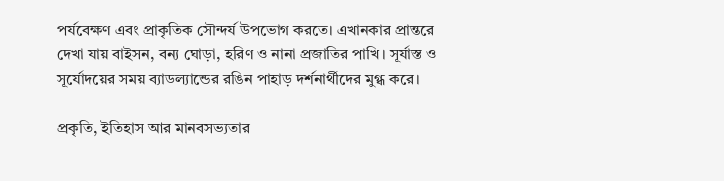পর্যবেক্ষণ এবং প্রাকৃতিক সৌন্দর্য উপভোগ করতে। এখানকার প্রান্তরে দেখা যায় বাইসন, বন্য ঘোড়া, হরিণ ও নানা প্রজাতির পাখি। সূর্যাস্ত ও সূর্যোদয়ের সময় ব্যাডল্যান্ডের রঙিন পাহাড় দর্শনার্থীদের মুগ্ধ করে।

প্রকৃতি, ইতিহাস আর মানবসভ্যতার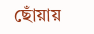ছোঁয়ায়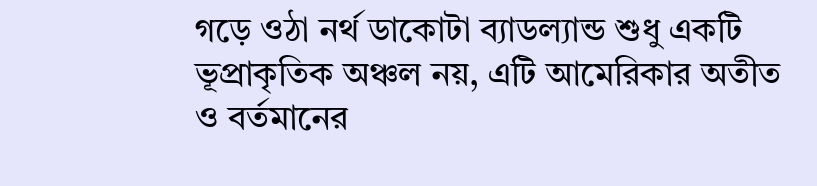গড়ে ওঠা নর্থ ডাকোটা ব্যাডল্যান্ড শুধু একটি ভূপ্রাকৃতিক অঞ্চল নয়, এটি আমেরিকার অতীত ও বর্তমানের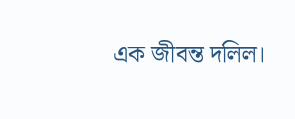এক জীবন্ত দলিল।